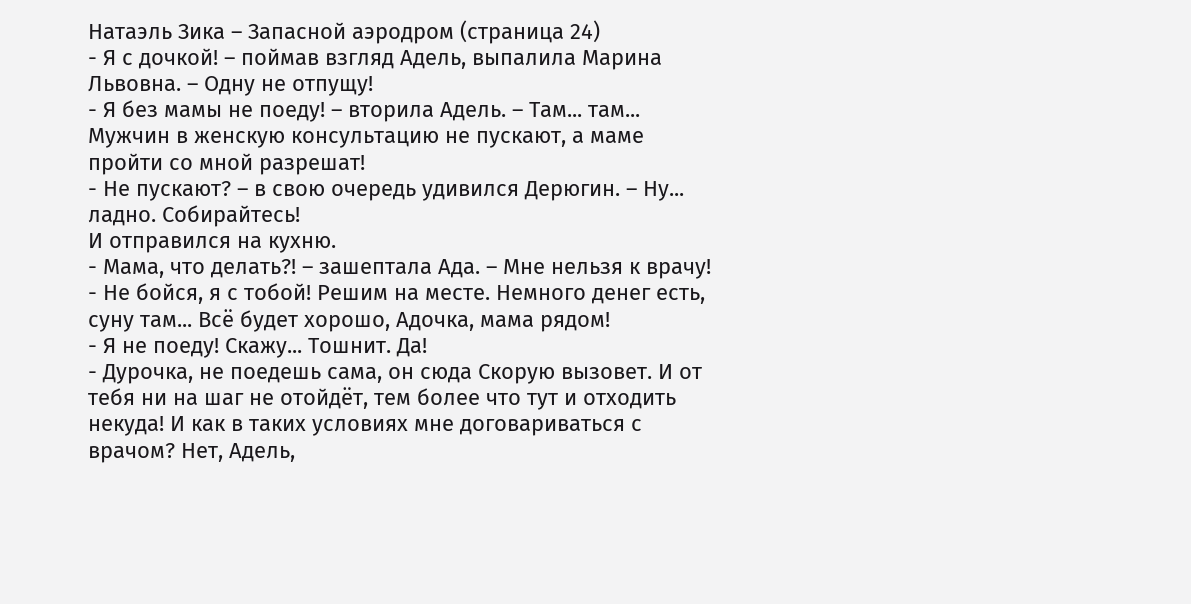Натаэль Зика – Запасной аэродром (страница 24)
- Я с дочкой! – поймав взгляд Адель, выпалила Марина Львовна. – Одну не отпущу!
- Я без мамы не поеду! – вторила Адель. – Там... там... Мужчин в женскую консультацию не пускают, а маме пройти со мной разрешат!
- Не пускают? – в свою очередь удивился Дерюгин. – Ну... ладно. Собирайтесь!
И отправился на кухню.
- Мама, что делать?! – зашептала Ада. – Мне нельзя к врачу!
- Не бойся, я с тобой! Решим на месте. Немного денег есть, суну там... Всё будет хорошо, Адочка, мама рядом!
- Я не поеду! Скажу... Тошнит. Да!
- Дурочка, не поедешь сама, он сюда Скорую вызовет. И от тебя ни на шаг не отойдёт, тем более что тут и отходить некуда! И как в таких условиях мне договариваться с врачом? Нет, Адель,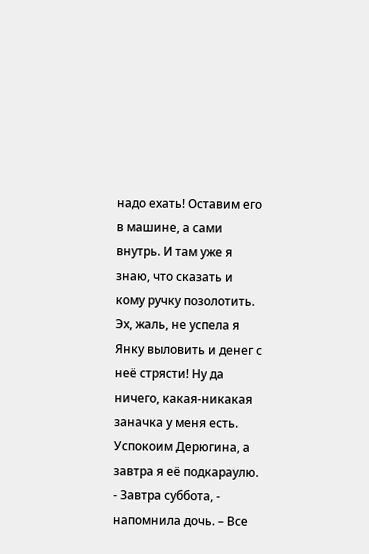надо ехать! Оставим его в машине, а сами внутрь. И там уже я знаю, что сказать и кому ручку позолотить. Эх, жаль, не успела я Янку выловить и денег с неё стрясти! Ну да ничего, какая-никакая заначка у меня есть. Успокоим Дерюгина, а завтра я её подкараулю.
- Завтра суббота, - напомнила дочь. – Все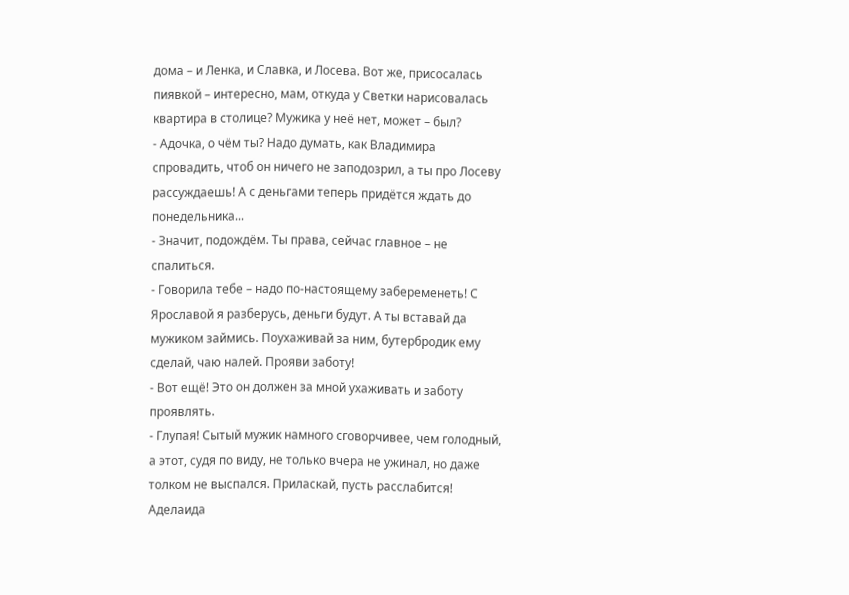дома – и Ленка, и Славка, и Лосева. Вот же, присосалась пиявкой – интересно, мам, откуда у Светки нарисовалась квартира в столице? Мужика у неё нет, может – был?
- Адочка, о чём ты? Надо думать, как Владимира спровадить, чтоб он ничего не заподозрил, а ты про Лосеву рассуждаешь! А с деньгами теперь придётся ждать до понедельника...
- Значит, подождём. Ты права, сейчас главное – не спалиться.
- Говорила тебе – надо по-настоящему забеременеть! С Ярославой я разберусь, деньги будут. А ты вставай да мужиком займись. Поухаживай за ним, бутербродик ему сделай, чаю налей. Прояви заботу!
- Вот ещё! Это он должен за мной ухаживать и заботу проявлять.
- Глупая! Сытый мужик намного сговорчивее, чем голодный, а этот, судя по виду, не только вчера не ужинал, но даже толком не выспался. Приласкай, пусть расслабится!
Аделаида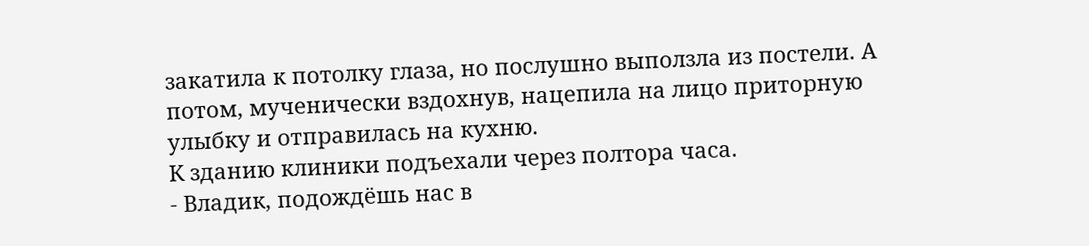закатила к потолку глаза, но послушно выползла из постели. А потом, мученически вздохнув, нацепила на лицо приторную улыбку и отправилась на кухню.
К зданию клиники подъехали через полтора часа.
- Владик, подождёшь нас в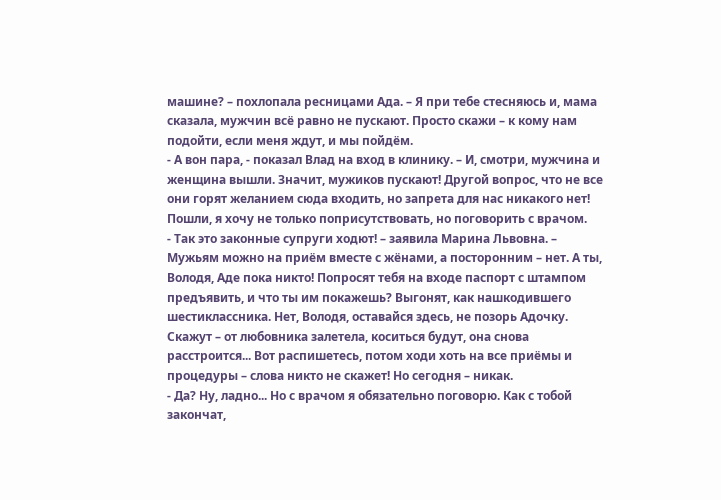машине? – похлопала ресницами Ада. – Я при тебе стесняюсь и, мама сказала, мужчин всё равно не пускают. Просто скажи – к кому нам подойти, если меня ждут, и мы пойдём.
- А вон пара, - показал Влад на вход в клинику. – И, смотри, мужчина и женщина вышли. Значит, мужиков пускают! Другой вопрос, что не все они горят желанием сюда входить, но запрета для нас никакого нет! Пошли, я хочу не только поприсутствовать, но поговорить с врачом.
- Так это законные супруги ходют! – заявила Марина Львовна. – Мужьям можно на приём вместе с жёнами, а посторонним – нет. А ты, Володя, Аде пока никто! Попросят тебя на входе паспорт с штампом предъявить, и что ты им покажешь? Выгонят, как нашкодившего шестиклассника. Нет, Володя, оставайся здесь, не позорь Адочку. Скажут – от любовника залетела, коситься будут, она снова расстроится... Вот распишетесь, потом ходи хоть на все приёмы и процедуры – слова никто не скажет! Но сегодня – никак.
- Да? Ну, ладно... Но с врачом я обязательно поговорю. Как с тобой закончат,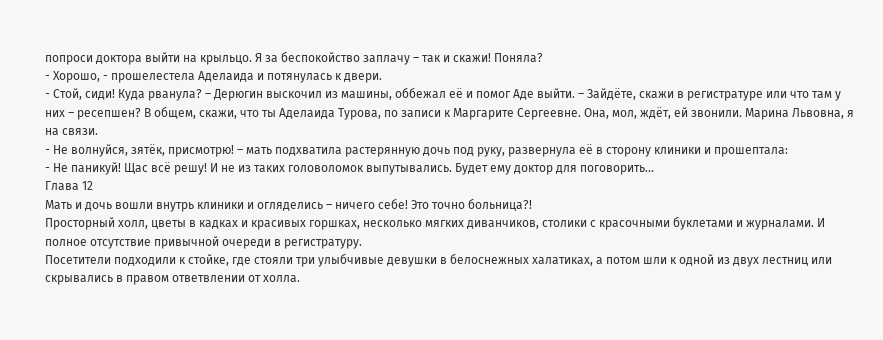попроси доктора выйти на крыльцо. Я за беспокойство заплачу – так и скажи! Поняла?
- Хорошо, - прошелестела Аделаида и потянулась к двери.
- Стой, сиди! Куда рванула? – Дерюгин выскочил из машины, оббежал её и помог Аде выйти. – Зайдёте, скажи в регистратуре или что там у них – ресепшен? В общем, скажи, что ты Аделаида Турова, по записи к Маргарите Сергеевне. Она, мол, ждёт, ей звонили. Марина Львовна, я на связи.
- Не волнуйся, зятёк, присмотрю! – мать подхватила растерянную дочь под руку, развернула её в сторону клиники и прошептала:
- Не паникуй! Щас всё решу! И не из таких головоломок выпутывались. Будет ему доктор для поговорить...
Глава 12
Мать и дочь вошли внутрь клиники и огляделись – ничего себе! Это точно больница?!
Просторный холл, цветы в кадках и красивых горшках, несколько мягких диванчиков, столики с красочными буклетами и журналами. И полное отсутствие привычной очереди в регистратуру.
Посетители подходили к стойке, где стояли три улыбчивые девушки в белоснежных халатиках, а потом шли к одной из двух лестниц или скрывались в правом ответвлении от холла.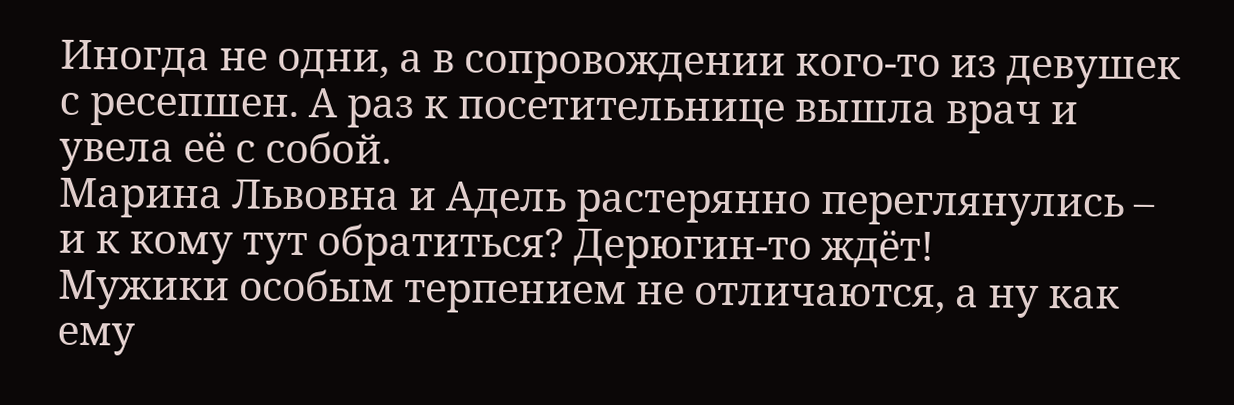Иногда не одни, а в сопровождении кого-то из девушек с ресепшен. А раз к посетительнице вышла врач и увела её с собой.
Марина Львовна и Адель растерянно переглянулись – и к кому тут обратиться? Дерюгин-то ждёт!
Мужики особым терпением не отличаются, а ну как ему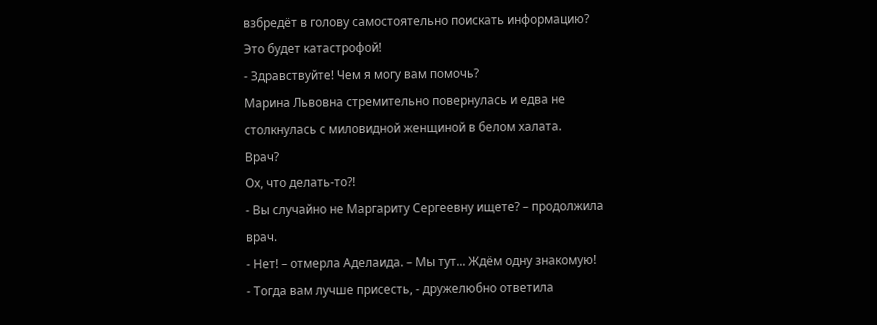взбредёт в голову самостоятельно поискать информацию?
Это будет катастрофой!
- Здравствуйте! Чем я могу вам помочь?
Марина Львовна стремительно повернулась и едва не столкнулась с миловидной женщиной в белом халата.
Врач?
Ох, что делать-то?!
- Вы случайно не Маргариту Сергеевну ищете? – продолжила врач.
- Нет! – отмерла Аделаида. – Мы тут... Ждём одну знакомую!
- Тогда вам лучше присесть, - дружелюбно ответила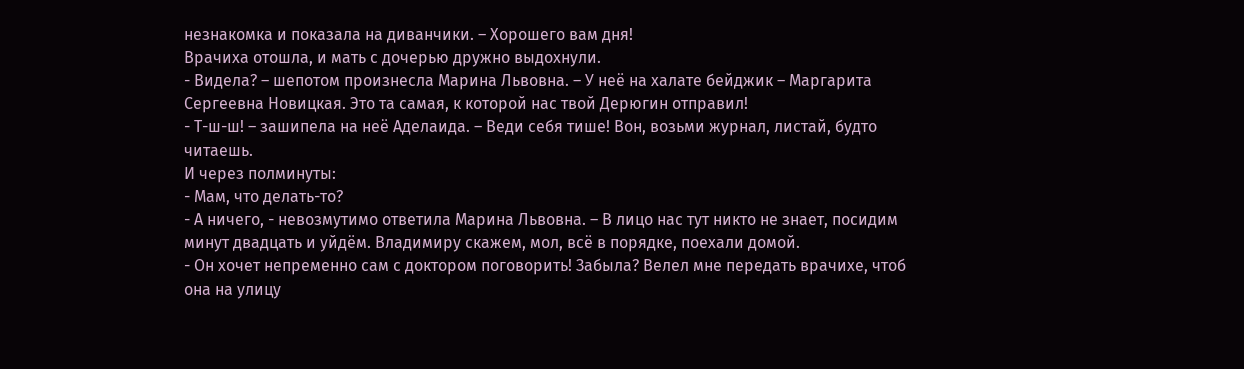незнакомка и показала на диванчики. – Хорошего вам дня!
Врачиха отошла, и мать с дочерью дружно выдохнули.
- Видела? – шепотом произнесла Марина Львовна. – У неё на халате бейджик – Маргарита Сергеевна Новицкая. Это та самая, к которой нас твой Дерюгин отправил!
- Т-ш-ш! – зашипела на неё Аделаида. – Веди себя тише! Вон, возьми журнал, листай, будто читаешь.
И через полминуты:
- Мам, что делать-то?
- А ничего, - невозмутимо ответила Марина Львовна. – В лицо нас тут никто не знает, посидим минут двадцать и уйдём. Владимиру скажем, мол, всё в порядке, поехали домой.
- Он хочет непременно сам с доктором поговорить! Забыла? Велел мне передать врачихе, чтоб она на улицу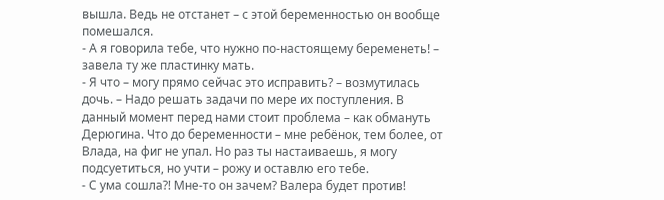вышла. Ведь не отстанет – с этой беременностью он вообще помешался.
- А я говорила тебе, что нужно по-настоящему беременеть! – завела ту же пластинку мать.
- Я что – могу прямо сейчас это исправить? – возмутилась дочь. – Надо решать задачи по мере их поступления. В данный момент перед нами стоит проблема – как обмануть Дерюгина. Что до беременности – мне ребёнок, тем более, от Влада, на фиг не упал. Но раз ты настаиваешь, я могу подсуетиться, но учти – рожу и оставлю его тебе.
- С ума сошла?! Мне-то он зачем? Валера будет против!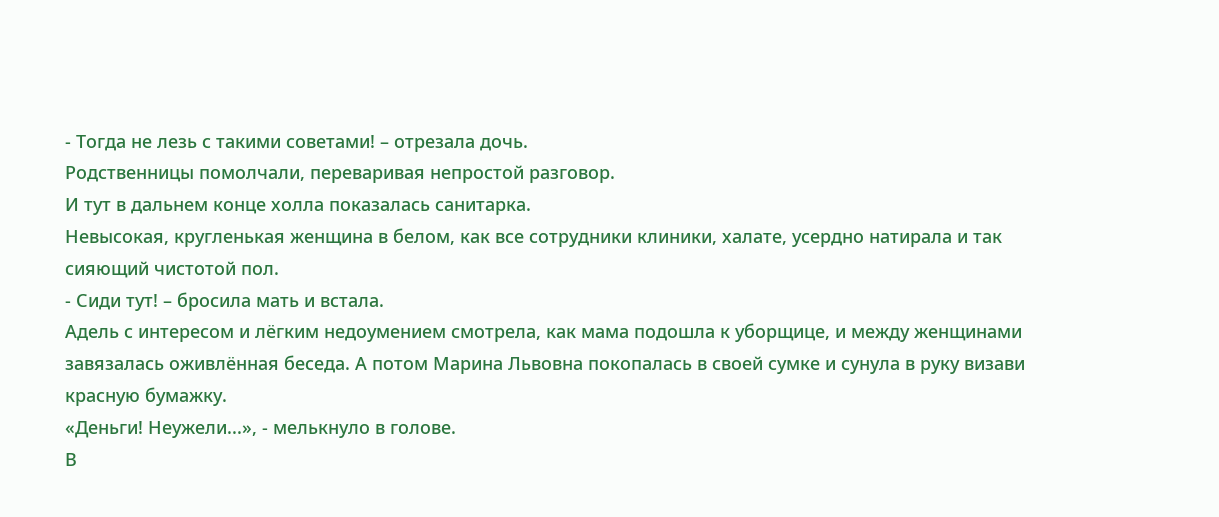- Тогда не лезь с такими советами! – отрезала дочь.
Родственницы помолчали, переваривая непростой разговор.
И тут в дальнем конце холла показалась санитарка.
Невысокая, кругленькая женщина в белом, как все сотрудники клиники, халате, усердно натирала и так сияющий чистотой пол.
- Сиди тут! – бросила мать и встала.
Адель с интересом и лёгким недоумением смотрела, как мама подошла к уборщице, и между женщинами завязалась оживлённая беседа. А потом Марина Львовна покопалась в своей сумке и сунула в руку визави красную бумажку.
«Деньги! Неужели...», - мелькнуло в голове.
В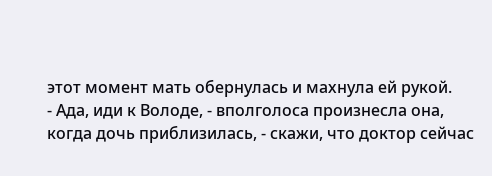этот момент мать обернулась и махнула ей рукой.
- Ада, иди к Володе, - вполголоса произнесла она, когда дочь приблизилась, - скажи, что доктор сейчас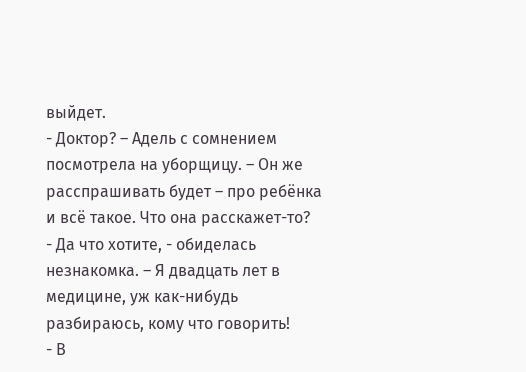выйдет.
- Доктор? – Адель с сомнением посмотрела на уборщицу. – Он же расспрашивать будет – про ребёнка и всё такое. Что она расскажет-то?
- Да что хотите, - обиделась незнакомка. – Я двадцать лет в медицине, уж как-нибудь разбираюсь, кому что говорить!
- В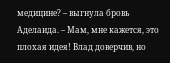медицине? – выгнула бровь Аделаида. – Мам, мне кажется, это плохая идея! Влад доверчив, но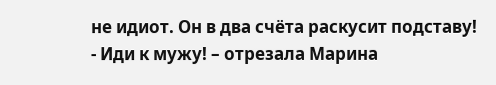не идиот. Он в два счёта раскусит подставу!
- Иди к мужу! – отрезала Марина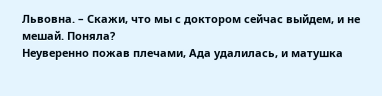Львовна. – Скажи, что мы с доктором сейчас выйдем, и не мешай. Поняла?
Неуверенно пожав плечами, Ада удалилась, и матушка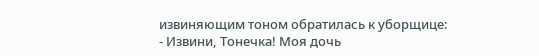извиняющим тоном обратилась к уборщице:
- Извини, Тонечка! Моя дочь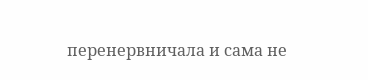перенервничала и сама не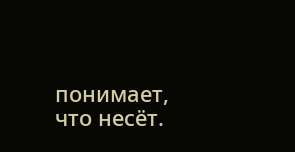понимает, что несёт.